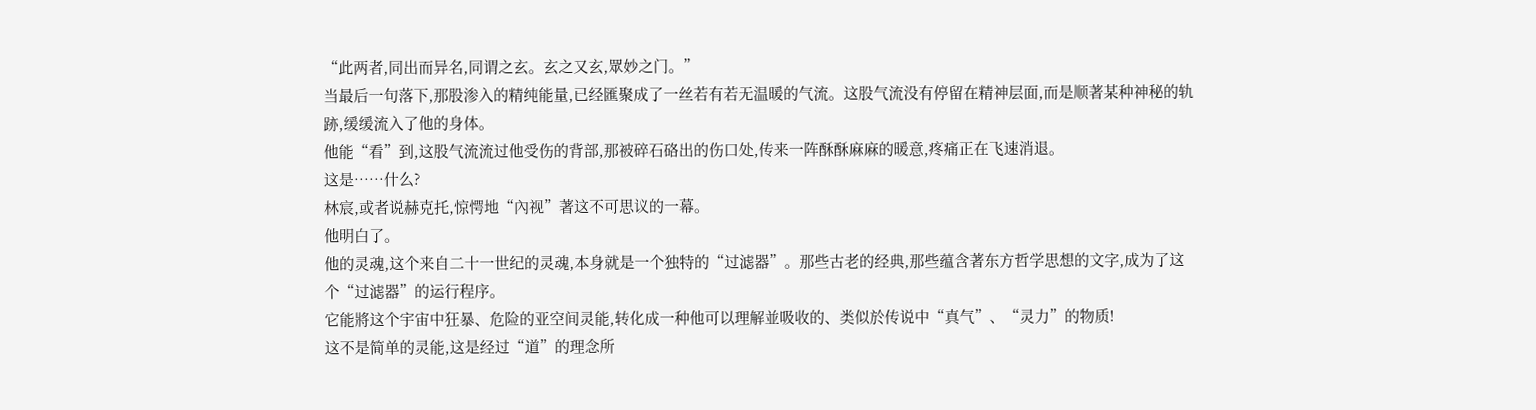“此两者,同出而异名,同谓之玄。玄之又玄,眾妙之门。”
当最后一句落下,那股渗入的精纯能量,已经匯聚成了一丝若有若无温暖的气流。这股气流没有停留在精神层面,而是顺著某种神秘的轨跡,缓缓流入了他的身体。
他能“看”到,这股气流流过他受伤的背部,那被碎石硌出的伤口处,传来一阵酥酥麻麻的暖意,疼痛正在飞速消退。
这是……什么?
林宸,或者说赫克托,惊愕地“內视”著这不可思议的一幕。
他明白了。
他的灵魂,这个来自二十一世纪的灵魂,本身就是一个独特的“过滤器”。那些古老的经典,那些蕴含著东方哲学思想的文字,成为了这个“过滤器”的运行程序。
它能將这个宇宙中狂暴、危险的亚空间灵能,转化成一种他可以理解並吸收的、类似於传说中“真气”、“灵力”的物质!
这不是简单的灵能,这是经过“道”的理念所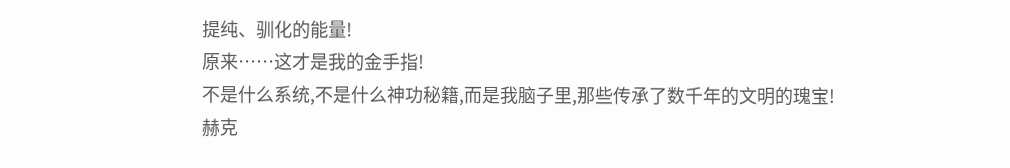提纯、驯化的能量!
原来……这才是我的金手指!
不是什么系统,不是什么神功秘籍,而是我脑子里,那些传承了数千年的文明的瑰宝!
赫克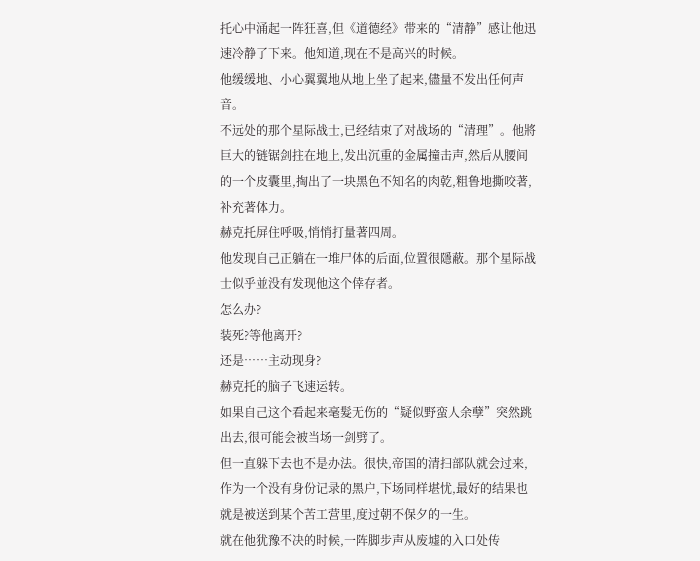托心中涌起一阵狂喜,但《道德经》带来的“清静”感让他迅速冷静了下来。他知道,现在不是高兴的时候。
他缓缓地、小心翼翼地从地上坐了起来,儘量不发出任何声音。
不远处的那个星际战士,已经结束了对战场的“清理”。他將巨大的链锯剑拄在地上,发出沉重的金属撞击声,然后从腰间的一个皮囊里,掏出了一块黑色不知名的肉乾,粗鲁地撕咬著,补充著体力。
赫克托屏住呼吸,悄悄打量著四周。
他发现自己正躺在一堆尸体的后面,位置很隱蔽。那个星际战士似乎並没有发现他这个倖存者。
怎么办?
装死?等他离开?
还是……主动现身?
赫克托的脑子飞速运转。
如果自己这个看起来毫髮无伤的“疑似野蛮人余孽”突然跳出去,很可能会被当场一剑劈了。
但一直躲下去也不是办法。很快,帝国的清扫部队就会过来,作为一个没有身份记录的黑户,下场同样堪忧,最好的结果也就是被送到某个苦工营里,度过朝不保夕的一生。
就在他犹豫不决的时候,一阵脚步声从废墟的入口处传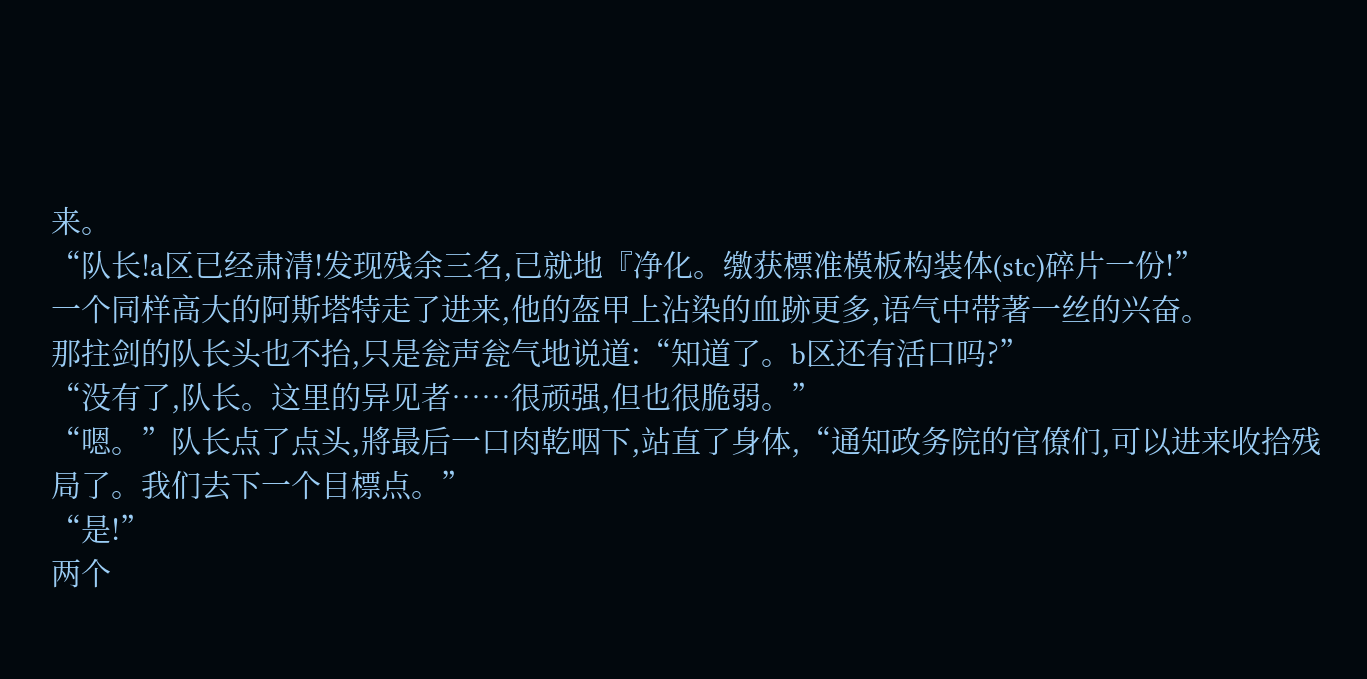来。
“队长!a区已经肃清!发现残余三名,已就地『净化。缴获標准模板构装体(stc)碎片一份!”
一个同样高大的阿斯塔特走了进来,他的盔甲上沾染的血跡更多,语气中带著一丝的兴奋。
那拄剑的队长头也不抬,只是瓮声瓮气地说道:“知道了。b区还有活口吗?”
“没有了,队长。这里的异见者……很顽强,但也很脆弱。”
“嗯。”队长点了点头,將最后一口肉乾咽下,站直了身体,“通知政务院的官僚们,可以进来收拾残局了。我们去下一个目標点。”
“是!”
两个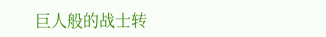巨人般的战士转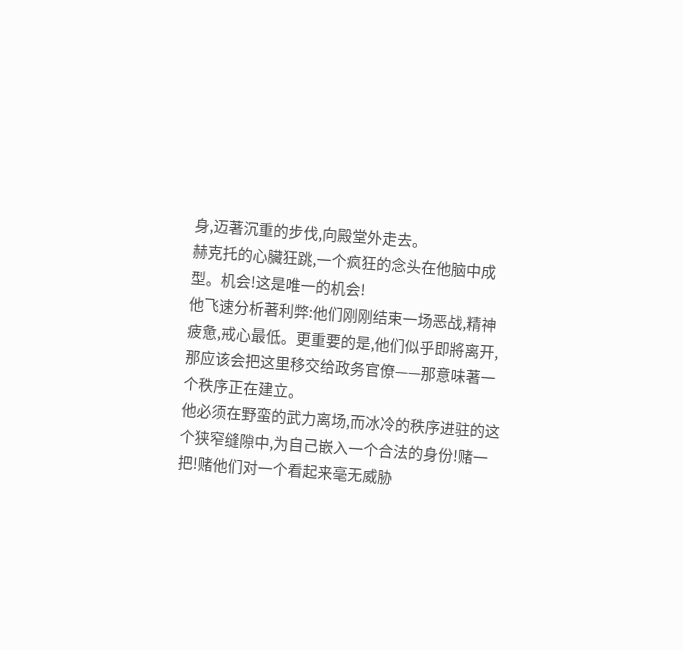身,迈著沉重的步伐,向殿堂外走去。
赫克托的心臟狂跳,一个疯狂的念头在他脑中成型。机会!这是唯一的机会!
他飞速分析著利弊:他们刚刚结束一场恶战,精神疲惫,戒心最低。更重要的是,他们似乎即將离开,那应该会把这里移交给政务官僚——那意味著一个秩序正在建立。
他必须在野蛮的武力离场,而冰冷的秩序进驻的这个狭窄缝隙中,为自己嵌入一个合法的身份!赌一把!赌他们对一个看起来毫无威胁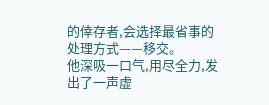的倖存者,会选择最省事的处理方式——移交。
他深吸一口气,用尽全力,发出了一声虚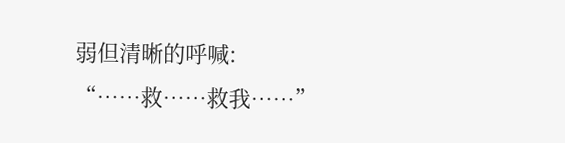弱但清晰的呼喊:
“……救……救我……”